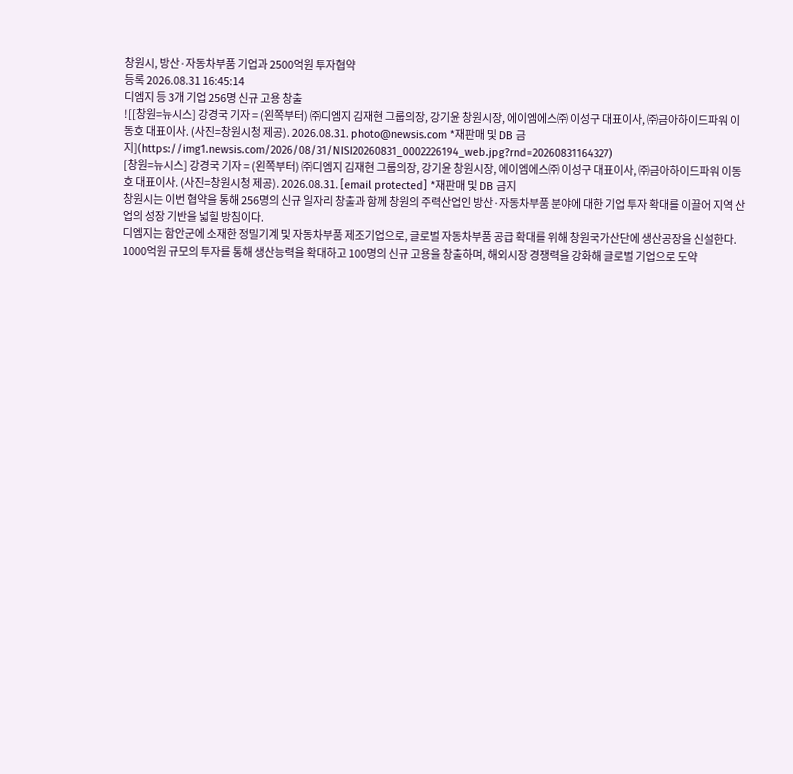창원시, 방산·자동차부품 기업과 2500억원 투자협약
등록 2026.08.31 16:45:14
디엠지 등 3개 기업 256명 신규 고용 창출
![[창원=뉴시스] 강경국 기자 = (왼쪽부터) ㈜디엠지 김재현 그룹의장, 강기윤 창원시장, 에이엠에스㈜ 이성구 대표이사, ㈜금아하이드파워 이동호 대표이사. (사진=창원시청 제공). 2026.08.31. photo@newsis.com *재판매 및 DB 금지](https://img1.newsis.com/2026/08/31/NISI20260831_0002226194_web.jpg?rnd=20260831164327)
[창원=뉴시스] 강경국 기자 = (왼쪽부터) ㈜디엠지 김재현 그룹의장, 강기윤 창원시장, 에이엠에스㈜ 이성구 대표이사, ㈜금아하이드파워 이동호 대표이사. (사진=창원시청 제공). 2026.08.31. [email protected] *재판매 및 DB 금지
창원시는 이번 협약을 통해 256명의 신규 일자리 창출과 함께 창원의 주력산업인 방산·자동차부품 분야에 대한 기업 투자 확대를 이끌어 지역 산업의 성장 기반을 넓힐 방침이다.
디엠지는 함안군에 소재한 정밀기계 및 자동차부품 제조기업으로, 글로벌 자동차부품 공급 확대를 위해 창원국가산단에 생산공장을 신설한다. 1000억원 규모의 투자를 통해 생산능력을 확대하고 100명의 신규 고용을 창출하며, 해외시장 경쟁력을 강화해 글로벌 기업으로 도약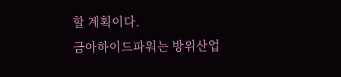할 계획이다.
금아하이드파워는 방위산업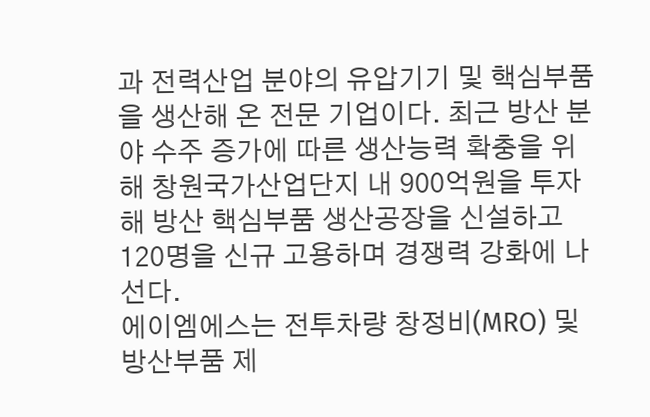과 전력산업 분야의 유압기기 및 핵심부품을 생산해 온 전문 기업이다. 최근 방산 분야 수주 증가에 따른 생산능력 확충을 위해 창원국가산업단지 내 900억원을 투자해 방산 핵심부품 생산공장을 신설하고 120명을 신규 고용하며 경쟁력 강화에 나선다.
에이엠에스는 전투차량 창정비(MRO) 및 방산부품 제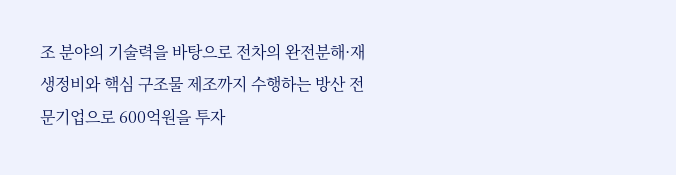조 분야의 기술력을 바탕으로 전차의 완전분해·재생정비와 핵심 구조물 제조까지 수행하는 방산 전문기업으로 600억원을 투자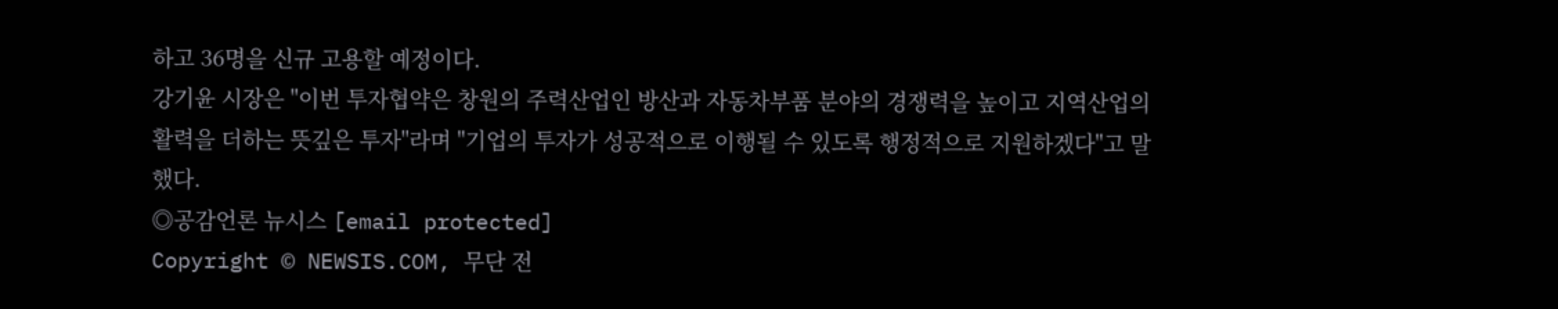하고 36명을 신규 고용할 예정이다.
강기윤 시장은 "이번 투자협약은 창원의 주력산업인 방산과 자동차부품 분야의 경쟁력을 높이고 지역산업의 활력을 더하는 뜻깊은 투자"라며 "기업의 투자가 성공적으로 이행될 수 있도록 행정적으로 지원하겠다"고 말했다.
◎공감언론 뉴시스 [email protected]
Copyright © NEWSIS.COM, 무단 전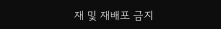재 및 재배포 금지